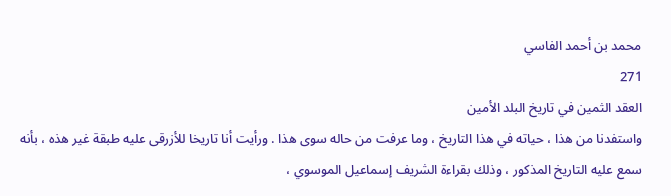محمد بن أحمد الفاسي
271
العقد الثمين في تاريخ البلد الأمين
واستفدنا من هذا ، حياته في هذا التاريخ ، وما عرفت من حاله سوى هذا . ورأيت أنا تاريخا للأزرقى عليه طبقة غير هذه ، بأنه سمع عليه التاريخ المذكور ، وذلك بقراءة الشريف إسماعيل الموسوي ،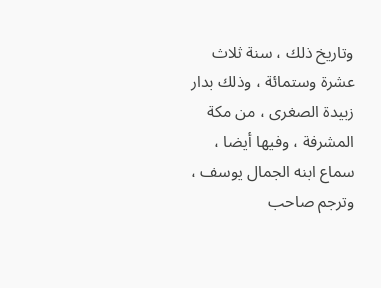وتاريخ ذلك ، سنة ثلاث عشرة وستمائة ، وذلك بدار زبيدة الصغرى ، من مكة المشرفة ، وفيها أيضا ، سماع ابنه الجمال يوسف ، وترجم صاحب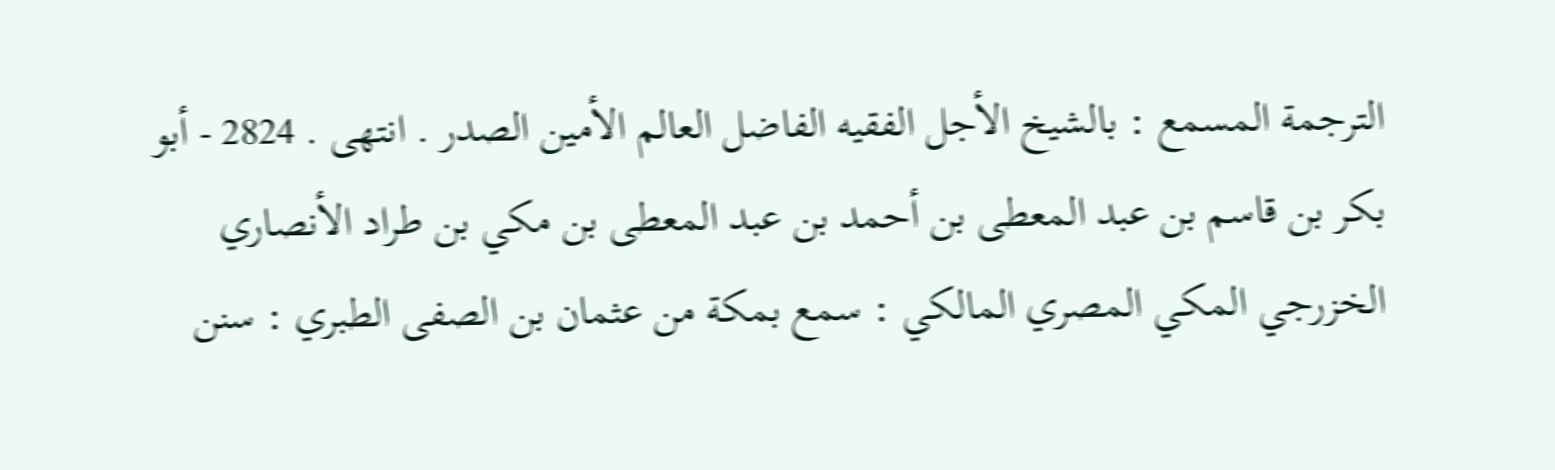الترجمة المسمع : بالشيخ الأجل الفقيه الفاضل العالم الأمين الصدر . انتهى . 2824 - أبو بكر بن قاسم بن عبد المعطى بن أحمد بن عبد المعطى بن مكي بن طراد الأنصاري الخزرجي المكي المصري المالكي : سمع بمكة من عثمان بن الصفى الطبري : سنن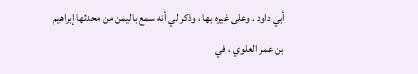أبي داود . وعلى غيره بها ، وذكر لي أنه سمع باليمن من محدثها إبراهيم بن عمر العلوي ، في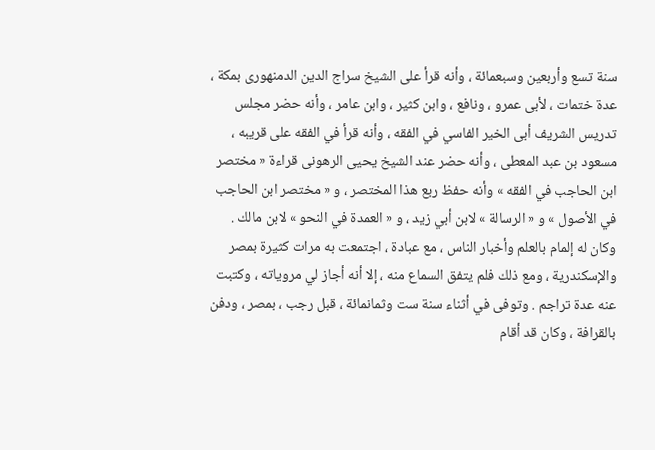سنة تسع وأربعين وسبعمائة ، وأنه قرأ على الشيخ سراج الدين الدمنهورى بمكة ، عدة ختمات ، لأبى عمرو ، ونافع ، وابن كثير ، وابن عامر ، وأنه حضر مجلس تدريس الشريف أبى الخير الفاسي في الفقه ، وأنه قرأ في الفقه على قريبه ، مسعود بن عبد المعطى ، وأنه حضر عند الشيخ يحيى الرهونى قراءة « مختصر ابن الحاجب في الفقه » وأنه حفظ ربع هذا المختصر ، و « مختصر ابن الحاجب في الأصول » و « الرسالة » لابن أبي زيد ، و « العمدة في النحو » لابن مالك . وكان له إلمام بالعلم وأخبار الناس ، مع عبادة ، اجتمعت به مرات كثيرة بمصر والإسكندرية ، ومع ذلك فلم يتفق السماع منه ، إلا أنه أجاز لي مروياته ، وكتبت عنه عدة تراجم . وتوفى في أثناء سنة ست وثمانمائة ، قبل رجب ، بمصر ، ودفن بالقرافة ، وكان قد أقام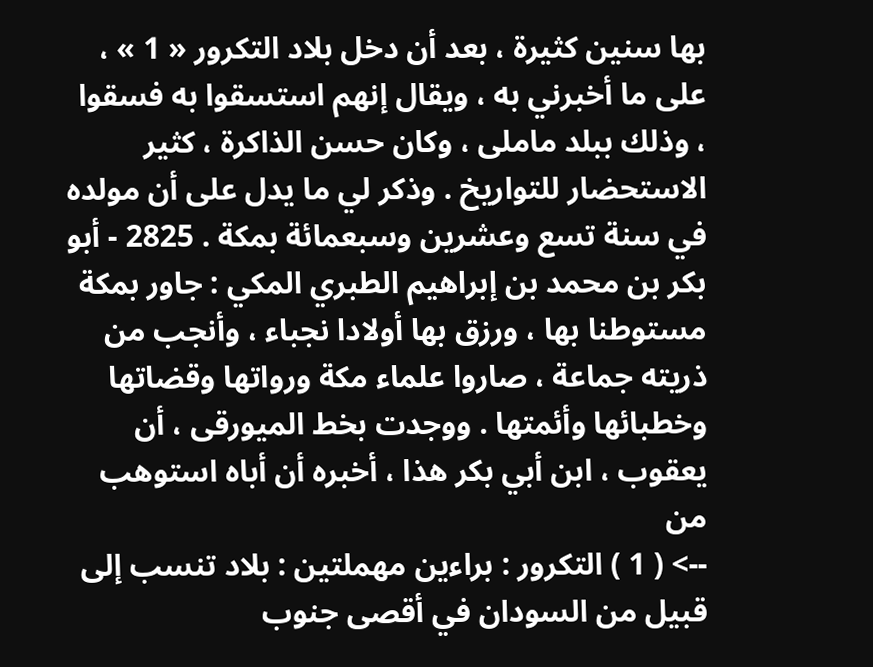بها سنين كثيرة ، بعد أن دخل بلاد التكرور « 1 » ، على ما أخبرني به ، ويقال إنهم استسقوا به فسقوا ، وذلك ببلد ماملى ، وكان حسن الذاكرة ، كثير الاستحضار للتواريخ . وذكر لي ما يدل على أن مولده في سنة تسع وعشرين وسبعمائة بمكة . 2825 - أبو بكر بن محمد بن إبراهيم الطبري المكي : جاور بمكة مستوطنا بها ، ورزق بها أولادا نجباء ، وأنجب من ذريته جماعة ، صاروا علماء مكة ورواتها وقضاتها وخطبائها وأئمتها . ووجدت بخط الميورقى ، أن يعقوب ، ابن أبي بكر هذا ، أخبره أن أباه استوهب من
--> ( 1 ) التكرور : براءين مهملتين : بلاد تنسب إلى قبيل من السودان في أقصى جنوب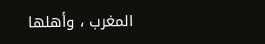المغرب ، وأهلها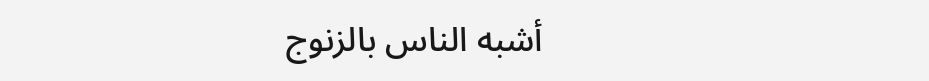أشبه الناس بالزنوج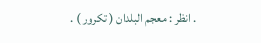. انظر : معجم البلدان ( تكرور ) .